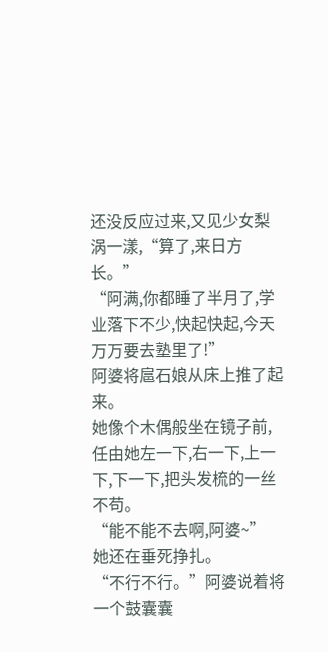还没反应过来,又见少女梨涡一漾,“算了,来日方长。”
“阿满,你都睡了半月了,学业落下不少,快起快起,今天万万要去塾里了!”
阿婆将扈石娘从床上推了起来。
她像个木偶般坐在镜子前,任由她左一下,右一下,上一下,下一下,把头发梳的一丝不苟。
“能不能不去啊,阿婆~”
她还在垂死挣扎。
“不行不行。”阿婆说着将一个鼓囊囊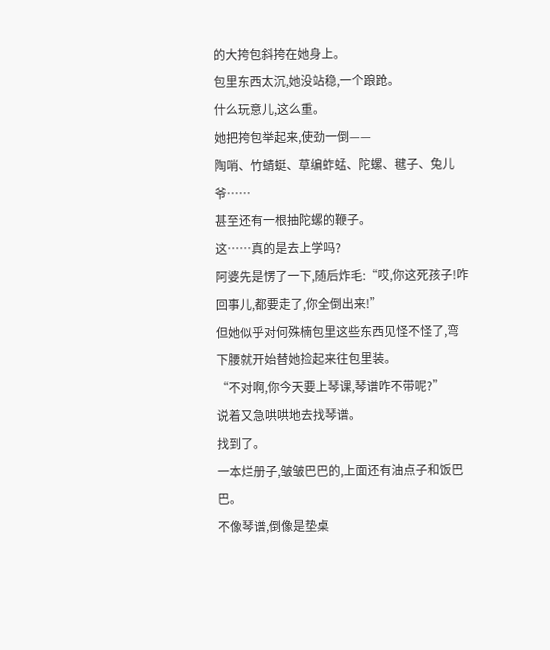的大挎包斜挎在她身上。
包里东西太沉,她没站稳,一个踉跄。
什么玩意儿,这么重。
她把挎包举起来,使劲一倒——
陶哨、竹蜻蜓、草编蚱蜢、陀螺、毽子、兔儿爷……
甚至还有一根抽陀螺的鞭子。
这……真的是去上学吗?
阿婆先是愣了一下,随后炸毛:“哎,你这死孩子!咋回事儿,都要走了,你全倒出来!”
但她似乎对何殊楠包里这些东西见怪不怪了,弯下腰就开始替她捡起来往包里装。
“不对啊,你今天要上琴课,琴谱咋不带呢?”
说着又急哄哄地去找琴谱。
找到了。
一本烂册子,皱皱巴巴的,上面还有油点子和饭巴巴。
不像琴谱,倒像是垫桌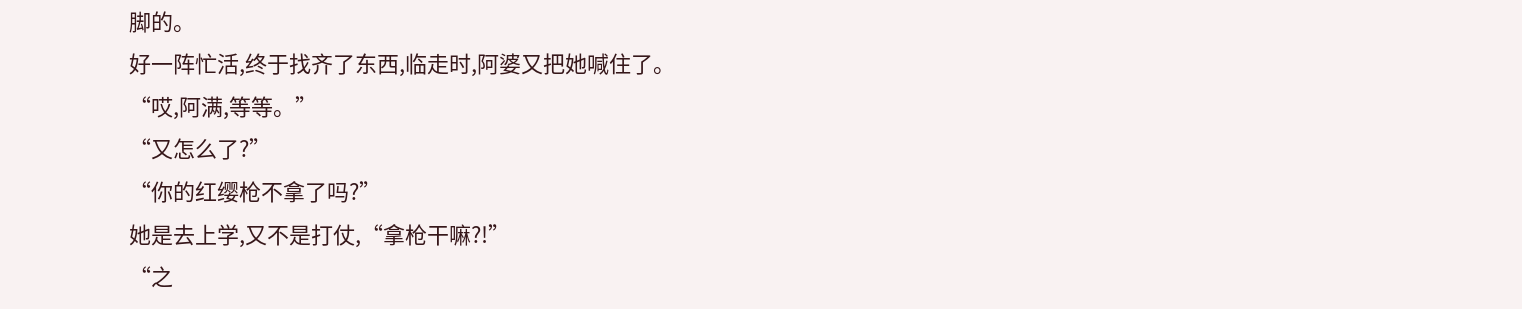脚的。
好一阵忙活,终于找齐了东西,临走时,阿婆又把她喊住了。
“哎,阿满,等等。”
“又怎么了?”
“你的红缨枪不拿了吗?”
她是去上学,又不是打仗,“拿枪干嘛?!”
“之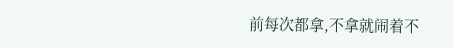前每次都拿,不拿就闹着不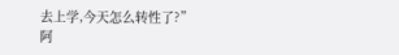去上学,今天怎么转性了?”
阿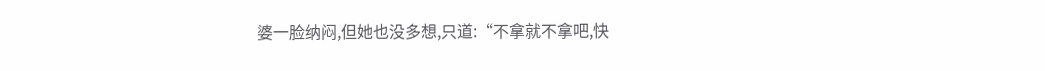婆一脸纳闷,但她也没多想,只道:“不拿就不拿吧,快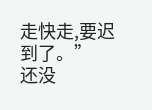走快走,要迟到了。”
还没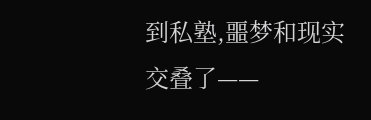到私塾,噩梦和现实交叠了——